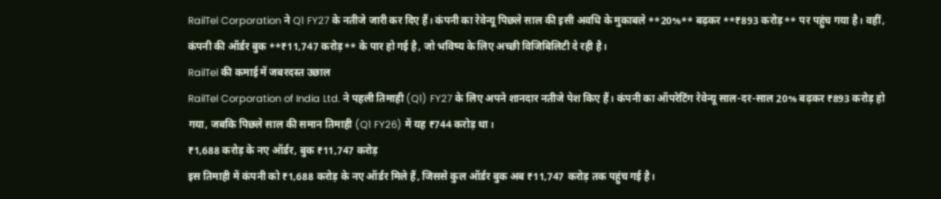RailTel Corporation ने Q1 FY27 के नतीजे जारी कर दिए हैं। कंपनी का रेवेन्यू पिछले साल की इसी अवधि के मुकाबले **20%** बढ़कर **₹893 करोड़** पर पहुंच गया है। वहीं, कंपनी की ऑर्डर बुक **₹11,747 करोड़** के पार हो गई है, जो भविष्य के लिए अच्छी विजिबिलिटी दे रही है।
RailTel की कमाई में जबरदस्त उछाल
RailTel Corporation of India Ltd. ने पहली तिमाही (Q1) FY27 के लिए अपने शानदार नतीजे पेश किए हैं। कंपनी का ऑपरेटिंग रेवेन्यू साल-दर-साल 20% बढ़कर ₹893 करोड़ हो गया, जबकि पिछले साल की समान तिमाही (Q1 FY26) में यह ₹744 करोड़ था।
₹1,688 करोड़ के नए ऑर्डर, बुक ₹11,747 करोड़
इस तिमाही में कंपनी को ₹1,688 करोड़ के नए ऑर्डर मिले हैं, जिससे कुल ऑर्डर बुक अब ₹11,747 करोड़ तक पहुंच गई है।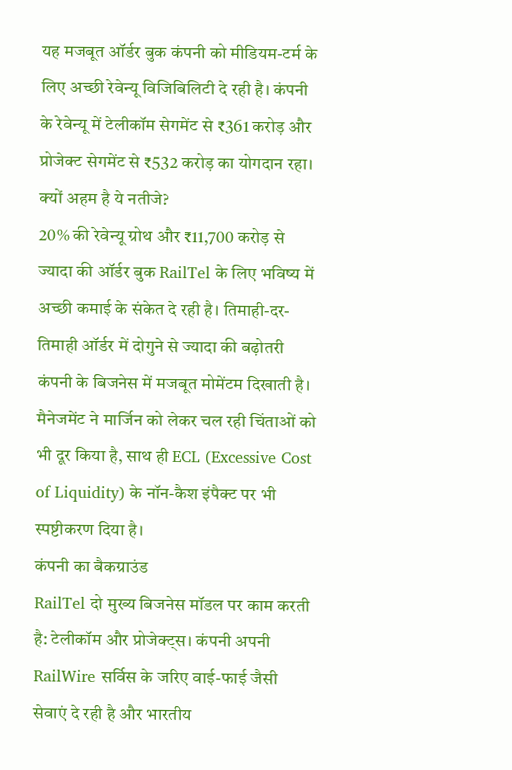यह मजबूत ऑर्डर बुक कंपनी को मीडियम-टर्म के लिए अच्छी रेवेन्यू विजिबिलिटी दे रही है। कंपनी के रेवेन्यू में टेलीकॉम सेगमेंट से ₹361 करोड़ और प्रोजेक्ट सेगमेंट से ₹532 करोड़ का योगदान रहा।
क्यों अहम है ये नतीजे?
20% की रेवेन्यू ग्रोथ और ₹11,700 करोड़ से ज्यादा की ऑर्डर बुक RailTel के लिए भविष्य में अच्छी कमाई के संकेत दे रही है। तिमाही-दर-तिमाही ऑर्डर में दोगुने से ज्यादा की बढ़ोतरी कंपनी के बिजनेस में मजबूत मोमेंटम दिखाती है। मैनेजमेंट ने मार्जिन को लेकर चल रही चिंताओं को भी दूर किया है, साथ ही ECL (Excessive Cost of Liquidity) के नॉन-कैश इंपैक्ट पर भी स्पष्टीकरण दिया है।
कंपनी का बैकग्राउंड
RailTel दो मुख्य बिजनेस मॉडल पर काम करती है: टेलीकॉम और प्रोजेक्ट्स। कंपनी अपनी RailWire सर्विस के जरिए वाई-फाई जैसी सेवाएं दे रही है और भारतीय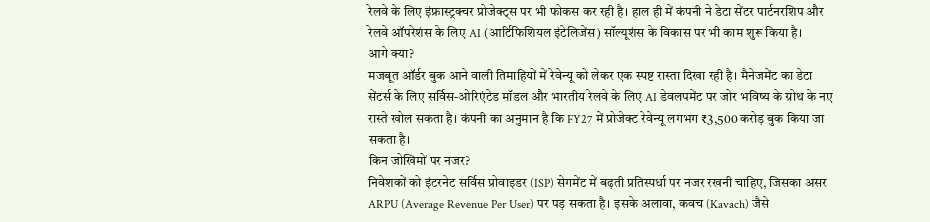रेलवे के लिए इंफ्रास्ट्रक्चर प्रोजेक्ट्स पर भी फोकस कर रही है। हाल ही में कंपनी ने डेटा सेंटर पार्टनरशिप और रेलवे ऑपरेशंस के लिए AI (आर्टिफिशियल इंटेलिजेंस) सॉल्यूशंस के विकास पर भी काम शुरू किया है।
आगे क्या?
मजबूत ऑर्डर बुक आने वाली तिमाहियों में रेवेन्यू को लेकर एक स्पष्ट रास्ता दिखा रही है। मैनेजमेंट का डेटा सेंटर्स के लिए सर्विस-ओरिएंटेड मॉडल और भारतीय रेलवे के लिए AI डेवलपमेंट पर जोर भविष्य के ग्रोथ के नए रास्ते खोल सकता है। कंपनी का अनुमान है कि FY27 में प्रोजेक्ट रेवेन्यू लगभग ₹3,500 करोड़ बुक किया जा सकता है।
किन जोखिमों पर नजर?
निवेशकों को इंटरनेट सर्विस प्रोवाइडर (ISP) सेगमेंट में बढ़ती प्रतिस्पर्धा पर नजर रखनी चाहिए, जिसका असर ARPU (Average Revenue Per User) पर पड़ सकता है। इसके अलावा, कवच (Kavach) जैसे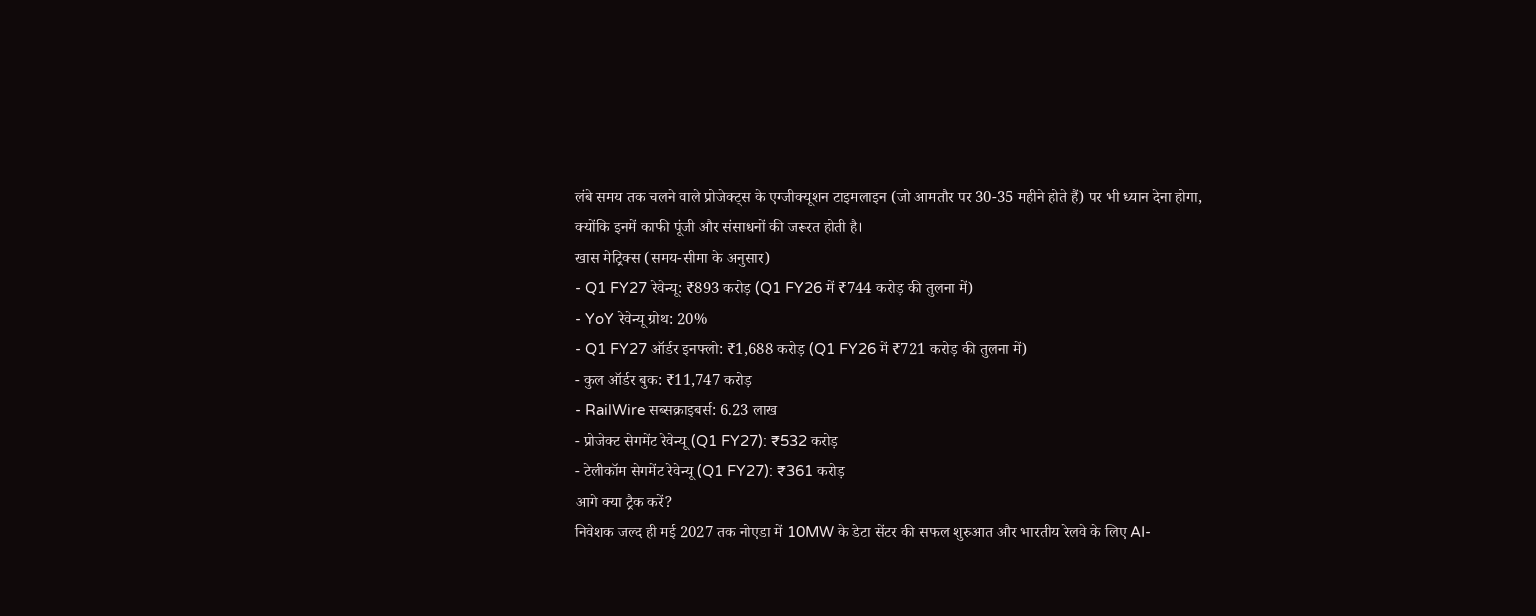लंबे समय तक चलने वाले प्रोजेक्ट्स के एग्जीक्यूशन टाइमलाइन (जो आमतौर पर 30-35 महीने होते हैं) पर भी ध्यान देना होगा, क्योंकि इनमें काफी पूंजी और संसाधनों की जरूरत होती है।
खास मेट्रिक्स (समय-सीमा के अनुसार)
- Q1 FY27 रेवेन्यू: ₹893 करोड़ (Q1 FY26 में ₹744 करोड़ की तुलना में)
- YoY रेवेन्यू ग्रोथ: 20%
- Q1 FY27 ऑर्डर इनफ्लो: ₹1,688 करोड़ (Q1 FY26 में ₹721 करोड़ की तुलना में)
- कुल ऑर्डर बुक: ₹11,747 करोड़
- RailWire सब्सक्राइबर्स: 6.23 लाख
- प्रोजेक्ट सेगमेंट रेवेन्यू (Q1 FY27): ₹532 करोड़
- टेलीकॉम सेगमेंट रेवेन्यू (Q1 FY27): ₹361 करोड़
आगे क्या ट्रैक करें?
निवेशक जल्द ही मई 2027 तक नोएडा में 10MW के डेटा सेंटर की सफल शुरुआत और भारतीय रेलवे के लिए AI-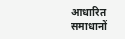आधारित समाधानों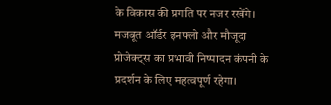के विकास की प्रगति पर नजर रखेंगे। मजबूत ऑर्डर इनफ्लो और मौजूदा प्रोजेक्ट्स का प्रभावी निष्पादन कंपनी के प्रदर्शन के लिए महत्वपूर्ण रहेगा।